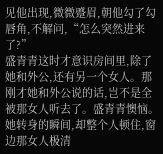见他出现,微微蹙眉,朝他勾了勾唇角,不解问,“怎么突然进来了?”
盛青青这时才意识房间里,除了她和外公,还有另一个女人。那刚才她和外公说的话,岂不是全被那女人听去了。盛青青懊恼。
她转身的瞬间,却整个人顿住,窗边那女人极清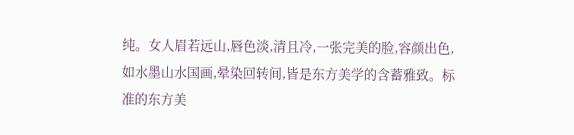纯。女人眉若远山,唇色淡,清且冷,一张完美的脸,容颜出色,如水墨山水国画,晕染回转间,皆是东方美学的含蓄雅致。标准的东方美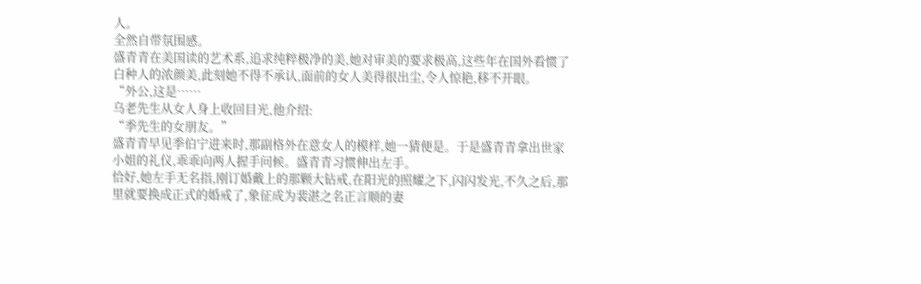人。
全然自带氛围感。
盛青青在美国读的艺术系,追求纯粹极净的美,她对审美的要求极高,这些年在国外看惯了白种人的浓颜美,此刻她不得不承认,面前的女人美得很出尘,令人惊艳,移不开眼。
“外公,这是……
乌老先生从女人身上收回目光,他介绍:
“季先生的女朋友。”
盛青青早见季伯宁进来时,那副格外在意女人的模样,她一猜便是。于是盛青青拿出世家小姐的礼仪,乖乖向两人握手问候。盛青青习惯伸出左手。
恰好,她左手无名指,刚订婚戴上的那颗大钻戒,在阳光的照耀之下,闪闪发光,不久之后,那里就要换成正式的婚戒了,象征成为裴湛之名正言顺的妻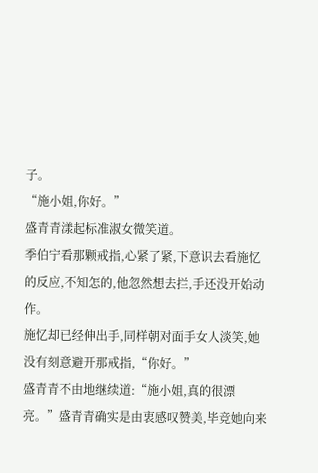子。
“施小姐,你好。”
盛青青漾起标准淑女微笑道。
季伯宁看那颗戒指,心紧了紧,下意识去看施忆的反应,不知怎的,他忽然想去拦,手还没开始动作。
施忆却已经伸出手,同样朝对面手女人淡笑,她没有刻意避开那戒指,“你好。”
盛青青不由地继续道:“施小姐,真的很漂亮。”盛青青确实是由衷感叹赞美,毕竞她向来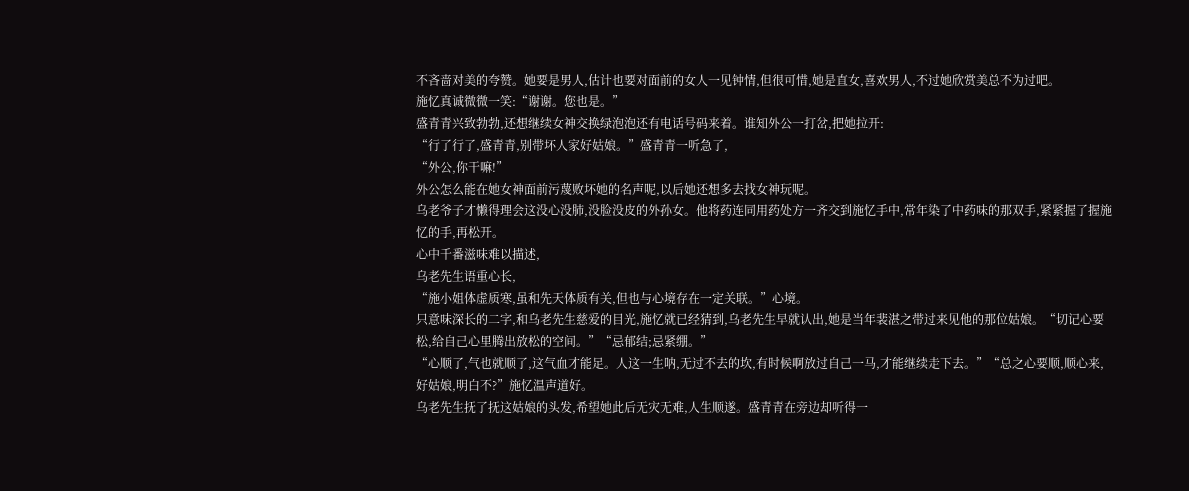不吝啬对美的夸赞。她要是男人,估计也要对面前的女人一见钟情,但很可惜,她是直女,喜欢男人,不过她欣赏美总不为过吧。
施忆真诚微微一笑:“谢谢。您也是。”
盛青青兴致勃勃,还想继续女神交换绿泡泡还有电话号码来着。谁知外公一打岔,把她拉开:
“行了行了,盛青青,别带坏人家好姑娘。”盛青青一听急了,
“外公,你干嘛!”
外公怎么能在她女神面前污蔑败坏她的名声呢,以后她还想多去找女神玩呢。
乌老爷子才懒得理会这没心没肺,没脸没皮的外孙女。他将药连同用药处方一齐交到施忆手中,常年染了中药味的那双手,紧紧握了握施忆的手,再松开。
心中千番滋味难以描述,
乌老先生语重心长,
“施小姐体虚质寒,虽和先天体质有关,但也与心境存在一定关联。”心境。
只意味深长的二字,和乌老先生慈爱的目光,施忆就已经猜到,乌老先生早就认出,她是当年裴湛之带过来见他的那位姑娘。“切记心要松,给自己心里腾出放松的空间。”“忌郁结;忌紧绷。”
“心顺了,气也就顺了,这气血才能足。人这一生呐,无过不去的坎,有时候啊放过自己一马,才能继续走下去。”“总之心要顺,顺心来,好姑娘,明白不?”施忆温声道好。
乌老先生抚了抚这姑娘的头发,希望她此后无灾无难,人生顺遂。盛青青在旁边却听得一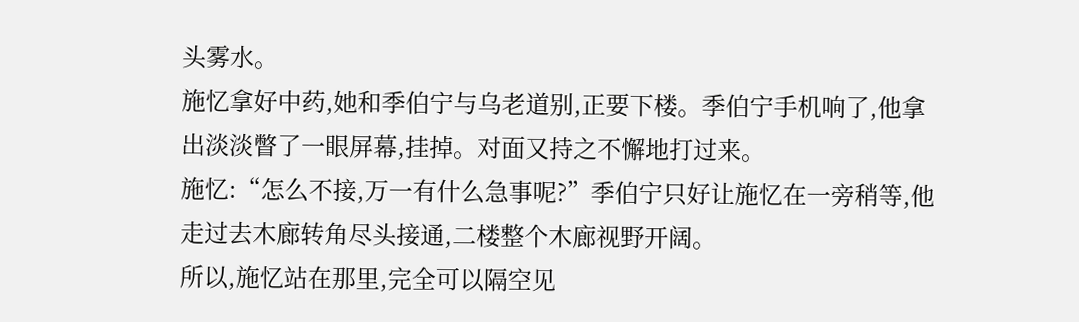头雾水。
施忆拿好中药,她和季伯宁与乌老道别,正要下楼。季伯宁手机响了,他拿出淡淡瞥了一眼屏幕,挂掉。对面又持之不懈地打过来。
施忆:“怎么不接,万一有什么急事呢?”季伯宁只好让施忆在一旁稍等,他走过去木廊转角尽头接通,二楼整个木廊视野开阔。
所以,施忆站在那里,完全可以隔空见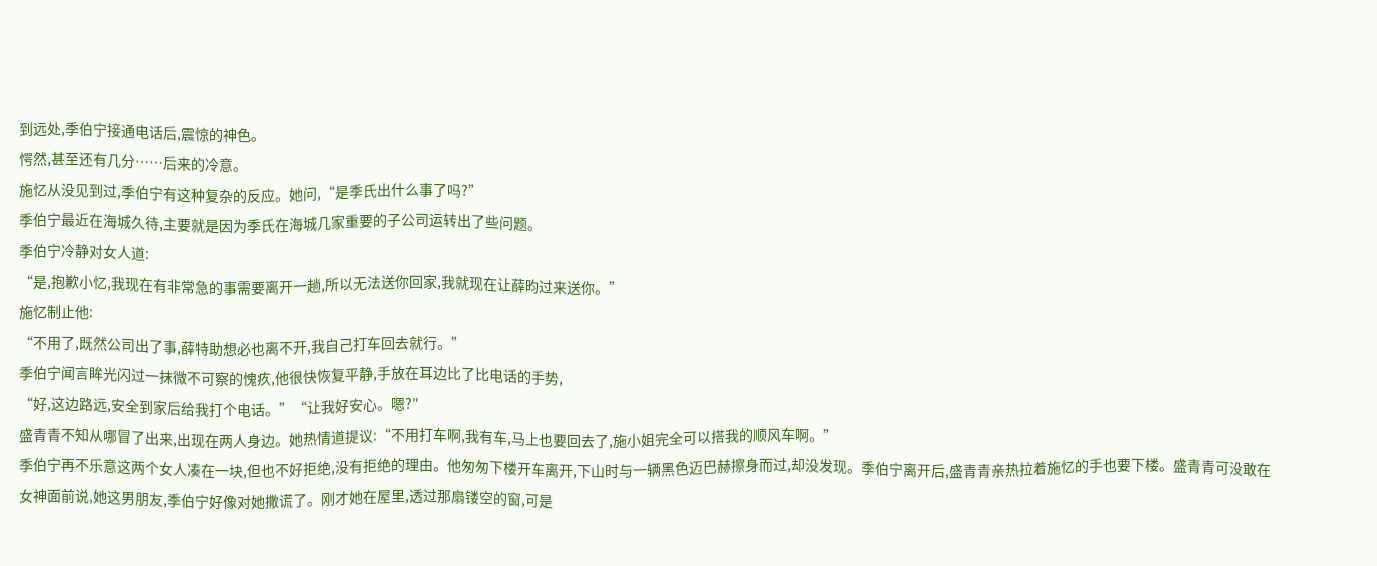到远处,季伯宁接通电话后,震惊的神色。
愕然,甚至还有几分……后来的冷意。
施忆从没见到过,季伯宁有这种复杂的反应。她问,“是季氏出什么事了吗?”
季伯宁最近在海城久待,主要就是因为季氏在海城几家重要的子公司运转出了些问题。
季伯宁冷静对女人道:
“是,抱歉小忆,我现在有非常急的事需要离开一趟,所以无法送你回家,我就现在让薛昀过来送你。”
施忆制止他:
“不用了,既然公司出了事,薛特助想必也离不开,我自己打车回去就行。”
季伯宁闻言眸光闪过一抹微不可察的愧疚,他很快恢复平静,手放在耳边比了比电话的手势,
“好,这边路远,安全到家后给我打个电话。”“让我好安心。嗯?″
盛青青不知从哪冒了出来,出现在两人身边。她热情道提议:“不用打车啊,我有车,马上也要回去了,施小姐完全可以搭我的顺风车啊。”
季伯宁再不乐意这两个女人凑在一块,但也不好拒绝,没有拒绝的理由。他匆匆下楼开车离开,下山时与一辆黑色迈巴赫擦身而过,却没发现。季伯宁离开后,盛青青亲热拉着施忆的手也要下楼。盛青青可没敢在女神面前说,她这男朋友,季伯宁好像对她撒谎了。刚才她在屋里,透过那扇镂空的窗,可是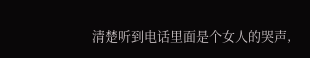清楚听到电话里面是个女人的哭声,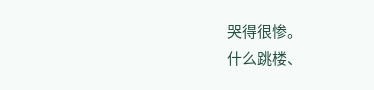哭得很惨。
什么跳楼、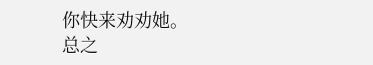你快来劝劝她。
总之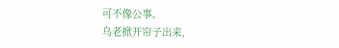可不像公事。
乌老掀开帘子出来,